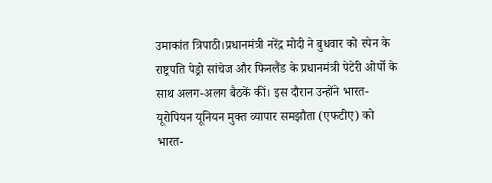उमाकांत त्रिपाठी।प्रधानमंत्री नरेंद्र मोदी ने बुधवार को स्पेन के राष्ट्रपति पेड्रो सांचेज और फिनलैंड के प्रधानमंत्री पेटेरी ओर्पो के साथ अलग-अलग बैठकें कीं। इस दौरान उन्होंने भारत-यूरोपियन यूनियन मुक्त व्यापार समझौता (एफटीए) को भारत-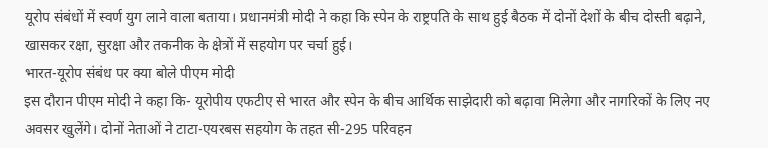यूरोप संबंधों में स्वर्ण युग लाने वाला बताया। प्रधानमंत्री मोदी ने कहा कि स्पेन के राष्ट्रपति के साथ हुई बैठक में दोनों देशों के बीच दोस्ती बढ़ाने, खासकर रक्षा, सुरक्षा और तकनीक के क्षेत्रों में सहयोग पर चर्चा हुई।
भारत-यूरोप संबंध पर क्या बोले पीएम मोदी
इस दौरान पीएम मोदी ने कहा कि- यूरोपीय एफटीए से भारत और स्पेन के बीच आर्थिक साझेदारी को बढ़ावा मिलेगा और नागरिकों के लिए नए अवसर खुलेंगे। दोनों नेताओं ने टाटा-एयरबस सहयोग के तहत सी-295 परिवहन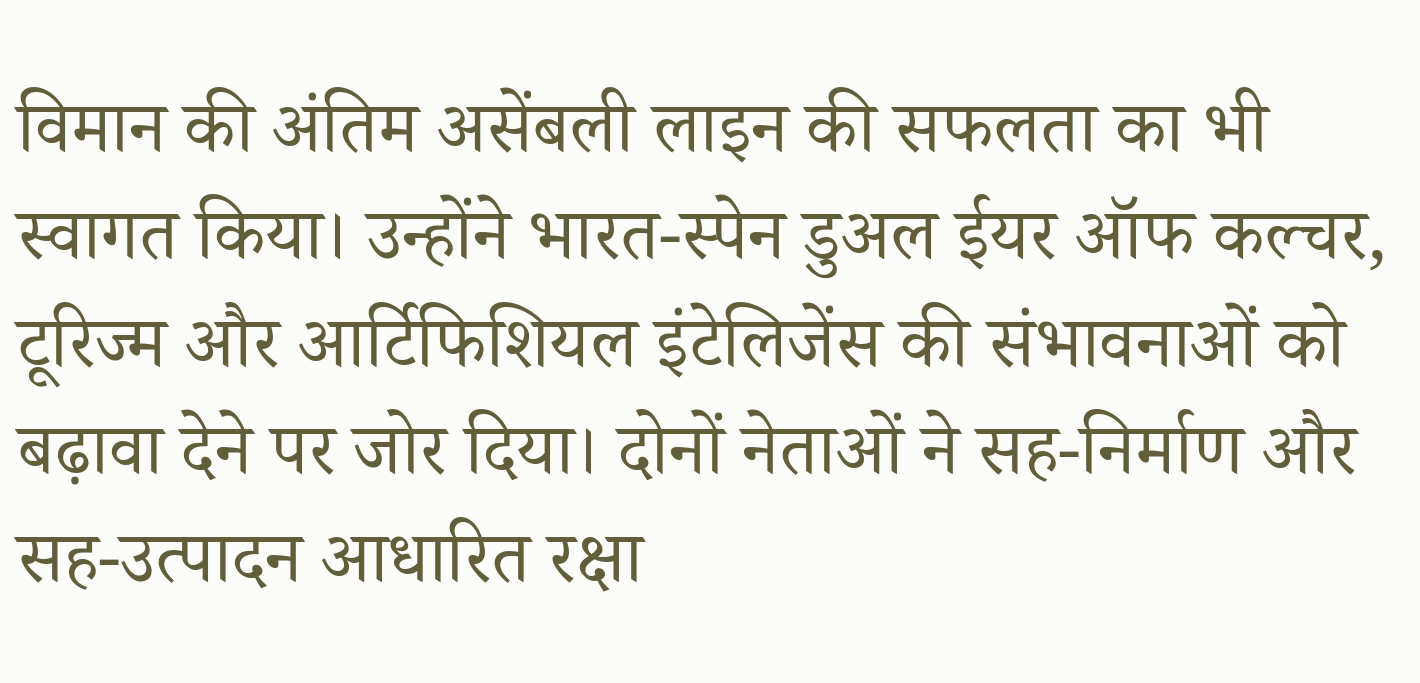विमान की अंतिम असेंबली लाइन की सफलता का भी स्वागत किया। उन्होंने भारत-स्पेन डुअल ईयर ऑफ कल्चर, टूरिज्म और आर्टिफिशियल इंटेलिजेंस की संभावनाओं को बढ़ावा देने पर जोर दिया। दोनों नेताओं ने सह-निर्माण और सह-उत्पादन आधारित रक्षा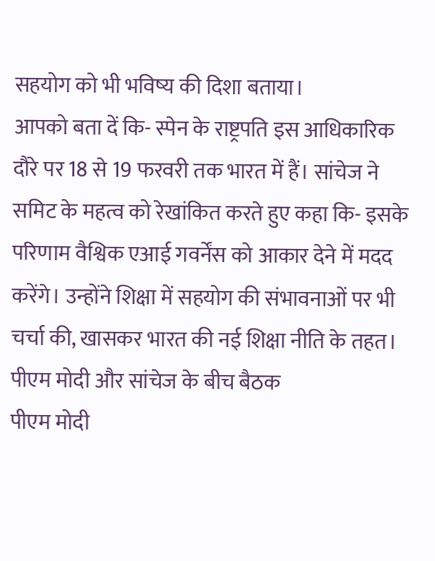सहयोग को भी भविष्य की दिशा बताया।
आपको बता दें कि- स्पेन के राष्ट्रपति इस आधिकारिक दौरे पर 18 से 19 फरवरी तक भारत में हैं। सांचेज ने समिट के महत्व को रेखांकित करते हुए कहा कि- इसके परिणाम वैश्विक एआई गवर्नेंस को आकार देने में मदद करेंगे। उन्होंने शिक्षा में सहयोग की संभावनाओं पर भी चर्चा की, खासकर भारत की नई शिक्षा नीति के तहत।
पीएम मोदी और सांचेज के बीच बैठक
पीएम मोदी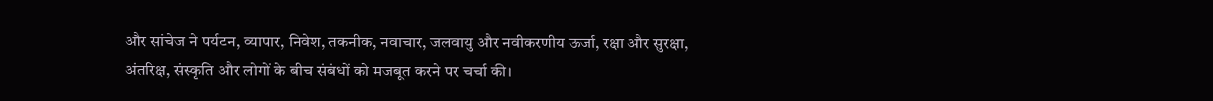और सांचेज ने पर्यटन, व्यापार, निवेश, तकनीक, नवाचार, जलवायु और नवीकरणीय ऊर्जा, रक्षा और सुरक्षा, अंतरिक्ष, संस्कृति और लोगों के बीच संबंधों को मजबूत करने पर चर्चा की।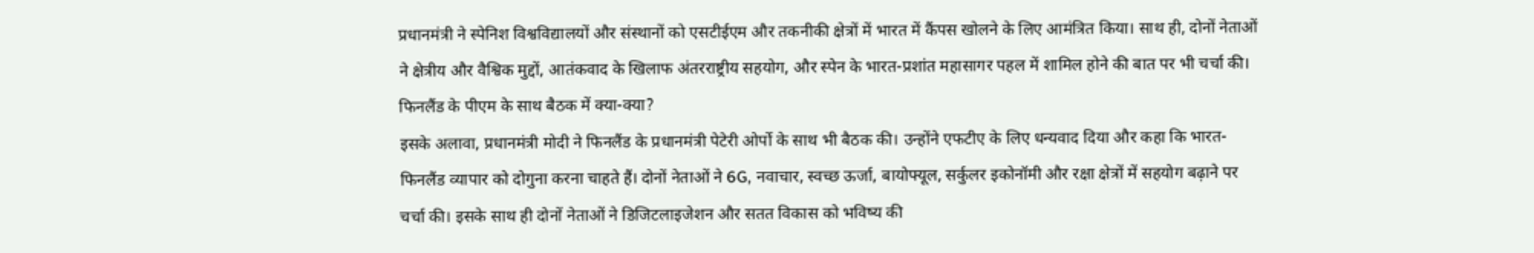प्रधानमंत्री ने स्पेनिश विश्वविद्यालयों और संस्थानों को एसटीईएम और तकनीकी क्षेत्रों में भारत में कैंपस खोलने के लिए आमंत्रित किया। साथ ही, दोनों नेताओं ने क्षेत्रीय और वैश्विक मुद्दों, आतंकवाद के खिलाफ अंतरराष्ट्रीय सहयोग, और स्पेन के भारत-प्रशांत महासागर पहल में शामिल होने की बात पर भी चर्चा की।
फिनलैंड के पीएम के साथ बैठक में क्या-क्या?
इसके अलावा, प्रधानमंत्री मोदी ने फिनलैंड के प्रधानमंत्री पेटेरी ओर्पो के साथ भी बैठक की। उन्होंने एफटीए के लिए धन्यवाद दिया और कहा कि भारत-फिनलैंड व्यापार को दोगुना करना चाहते हैं। दोनों नेताओं ने 6G, नवाचार, स्वच्छ ऊर्जा, बायोफ्यूल, सर्कुलर इकोनॉमी और रक्षा क्षेत्रों में सहयोग बढ़ाने पर चर्चा की। इसके साथ ही दोनों नेताओं ने डिजिटलाइजेशन और सतत विकास को भविष्य की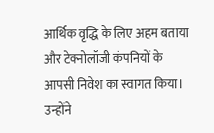आर्थिक वृद्धि के लिए अहम बताया और टेक्नोलॉजी कंपनियों के आपसी निवेश का स्वागत किया। उन्होंने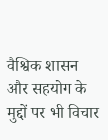वैश्विक शासन और सहयोग के मुद्दों पर भी विचार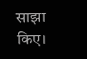साझा किए।